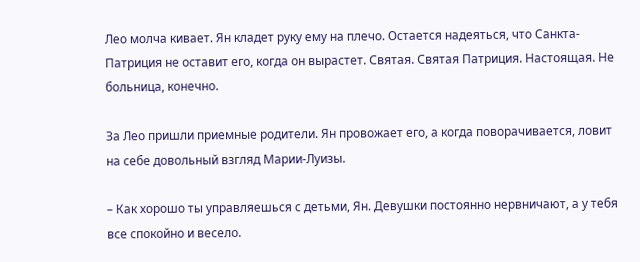Лео молча кивает. Ян кладет руку ему на плечо. Остается надеяться, что Санкта-Патриция не оставит его, когда он вырастет. Святая. Святая Патриция. Настоящая. Не больница, конечно.

За Лео пришли приемные родители. Ян провожает его, а когда поворачивается, ловит на себе довольный взгляд Марии-Луизы.

– Как хорошо ты управляешься с детьми, Ян. Девушки постоянно нервничают, а у тебя все спокойно и весело.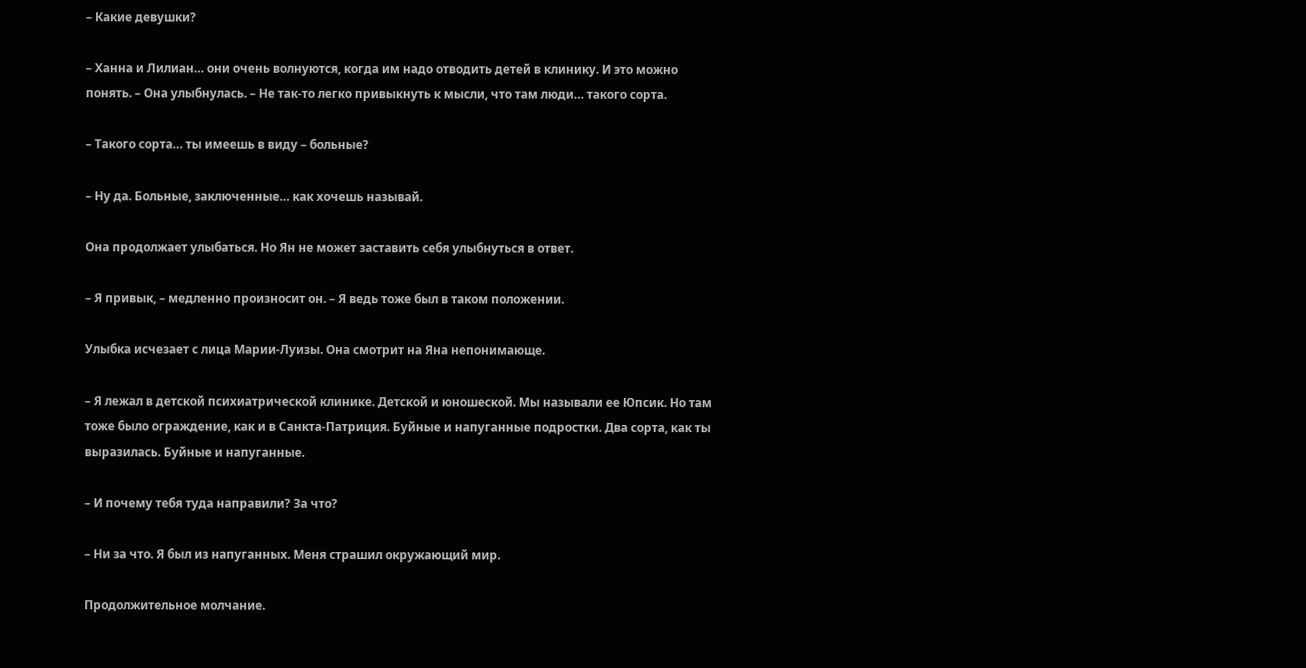– Какие девушки?

– Ханна и Лилиан… они очень волнуются, когда им надо отводить детей в клинику. И это можно понять. – Она улыбнулась. – Не так-то легко привыкнуть к мысли, что там люди… такого сорта.

– Такого сорта… ты имеешь в виду – больные?

– Ну да. Больные, заключенные… как хочешь называй.

Она продолжает улыбаться. Но Ян не может заставить себя улыбнуться в ответ.

– Я привык, – медленно произносит он. – Я ведь тоже был в таком положении.

Улыбка исчезает с лица Марии-Луизы. Она смотрит на Яна непонимающе.

– Я лежал в детской психиатрической клинике. Детской и юношеской. Мы называли ее Юпсик. Но там тоже было ограждение, как и в Санкта-Патриция. Буйные и напуганные подростки. Два сорта, как ты выразилась. Буйные и напуганные.

– И почему тебя туда направили? За что?

– Ни за что. Я был из напуганных. Меня страшил окружающий мир.

Продолжительное молчание.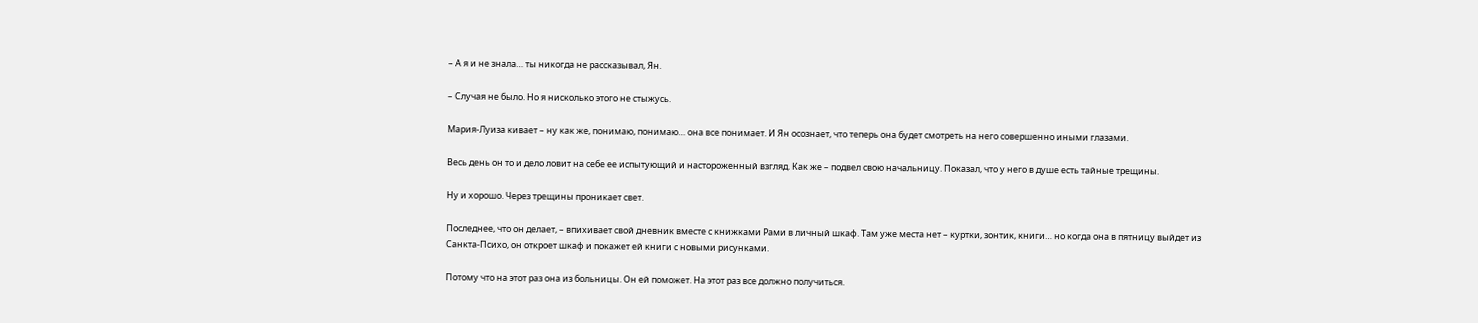– А я и не знала… ты никогда не рассказывал, Ян.

– Случая не было. Но я нисколько этого не стыжусь.

Мария-Луиза кивает – ну как же, понимаю, понимаю… она все понимает. И Ян осознает, что теперь она будет смотреть на него совершенно иными глазами.

Весь день он то и дело ловит на себе ее испытующий и настороженный взгляд. Как же – подвел свою начальницу. Показал, что у него в душе есть тайные трещины.

Ну и хорошо. Через трещины проникает свет.

Последнее, что он делает, – впихивает свой дневник вместе с книжками Рами в личный шкаф. Там уже места нет – куртки, зонтик, книги… но когда она в пятницу выйдет из Санкта-Психо, он откроет шкаф и покажет ей книги с новыми рисунками.

Потому что на этот раз она из больницы. Он ей поможет. На этот раз все должно получиться.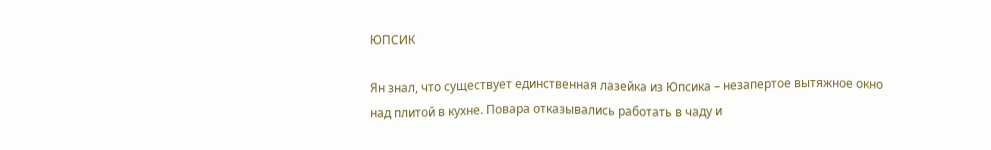ЮПСИК

Ян знал, что существует единственная лазейка из Юпсика – незапертое вытяжное окно над плитой в кухне. Повара отказывались работать в чаду и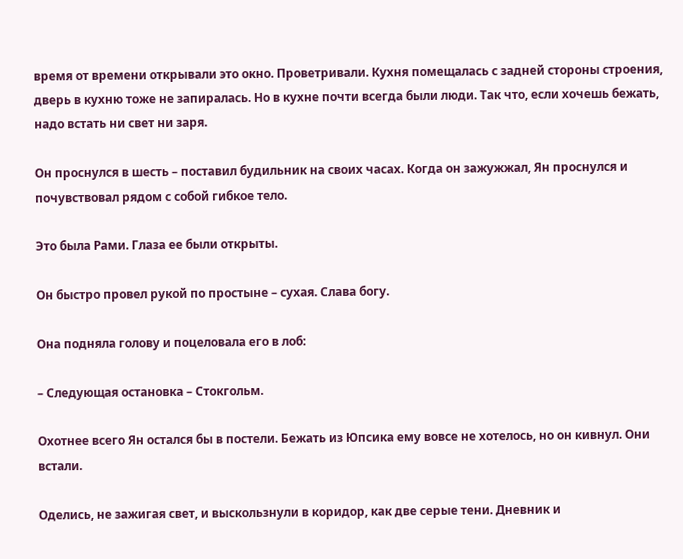время от времени открывали это окно. Проветривали. Кухня помещалась с задней стороны строения, дверь в кухню тоже не запиралась. Но в кухне почти всегда были люди. Так что, если хочешь бежать, надо встать ни свет ни заря.

Он проснулся в шесть – поставил будильник на своих часах. Когда он зажужжал, Ян проснулся и почувствовал рядом с собой гибкое тело.

Это была Рами. Глаза ее были открыты.

Он быстро провел рукой по простыне – сухая. Слава богу.

Она подняла голову и поцеловала его в лоб:

– Следующая остановка – Стокгольм.

Охотнее всего Ян остался бы в постели. Бежать из Юпсика ему вовсе не хотелось, но он кивнул. Они встали.

Оделись, не зажигая свет, и выскользнули в коридор, как две серые тени. Дневник и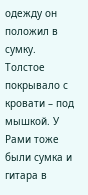одежду он положил в сумку. Толстое покрывало с кровати – под мышкой. У Рами тоже были сумка и гитара в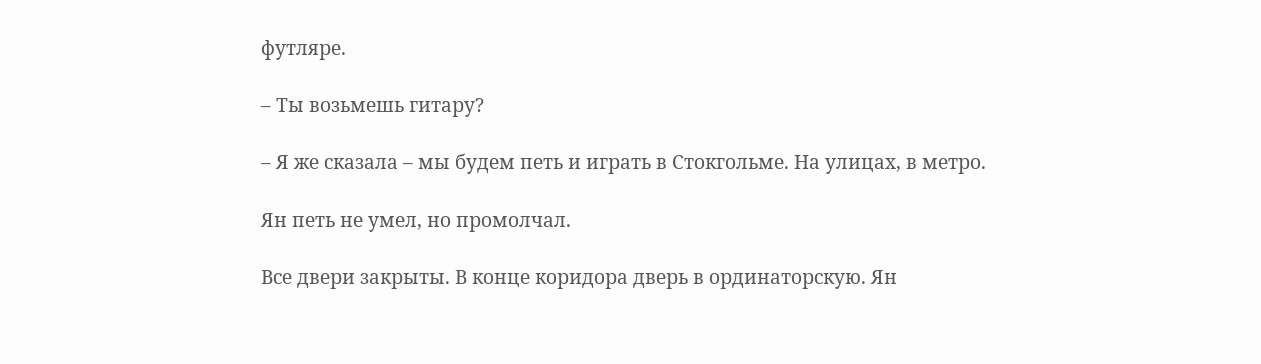футляре.

– Ты возьмешь гитару?

– Я же сказала – мы будем петь и играть в Стокгольме. На улицах, в метро.

Ян петь не умел, но промолчал.

Все двери закрыты. В конце коридора дверь в ординаторскую. Ян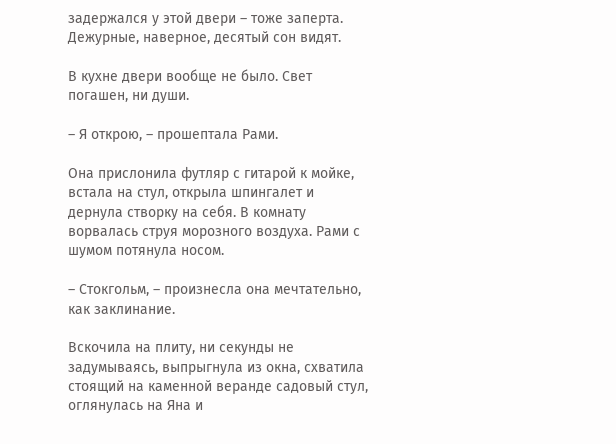задержался у этой двери – тоже заперта. Дежурные, наверное, десятый сон видят.

В кухне двери вообще не было. Свет погашен, ни души.

– Я открою, – прошептала Рами.

Она прислонила футляр с гитарой к мойке, встала на стул, открыла шпингалет и дернула створку на себя. В комнату ворвалась струя морозного воздуха. Рами с шумом потянула носом.

– Стокгольм, – произнесла она мечтательно, как заклинание.

Вскочила на плиту, ни секунды не задумываясь, выпрыгнула из окна, схватила стоящий на каменной веранде садовый стул, оглянулась на Яна и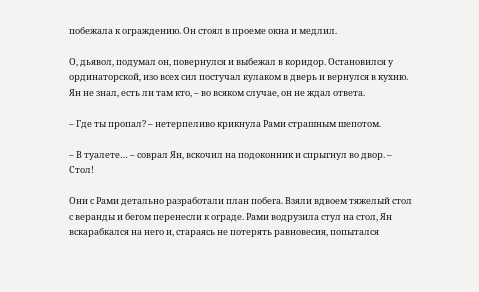побежала к ограждению. Он стоял в проеме окна и медлил.

О, дьявол, подумал он, повернулся и выбежал в коридор. Остановился у ординаторской, изо всех сил постучал кулаком в дверь и вернулся в кухню. Ян не знал, есть ли там кто, – во всяком случае, он не ждал ответа.

– Где ты пропал? – нетерпеливо крикнула Рами страшным шепотом.

– В туалете… – соврал Ян, вскочил на подоконник и спрыгнул во двор. – Стол!

Они с Рами детально разработали план побега. Взяли вдвоем тяжелый стол с веранды и бегом перенесли к ограде. Рами водрузила стул на стол, Ян вскарабкался на него и, стараясь не потерять равновесия, попытался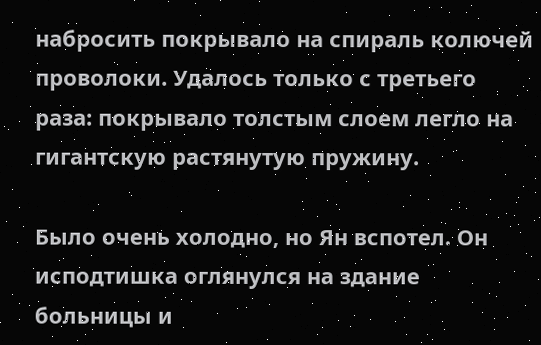набросить покрывало на спираль колючей проволоки. Удалось только с третьего раза: покрывало толстым слоем легло на гигантскую растянутую пружину.

Было очень холодно, но Ян вспотел. Он исподтишка оглянулся на здание больницы и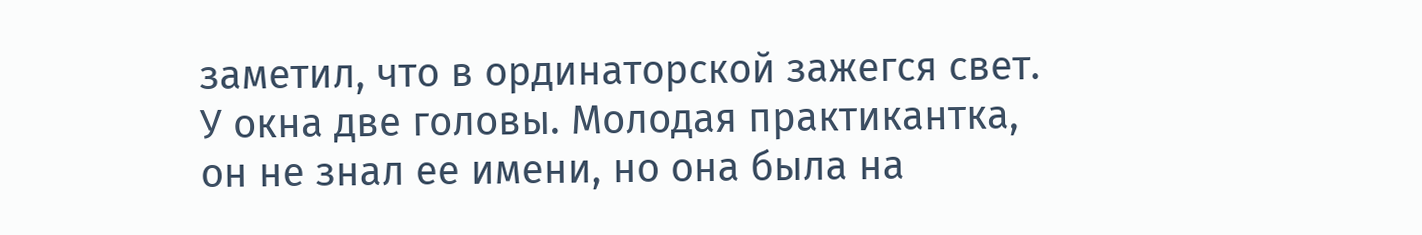заметил, что в ординаторской зажегся свет. У окна две головы. Молодая практикантка, он не знал ее имени, но она была на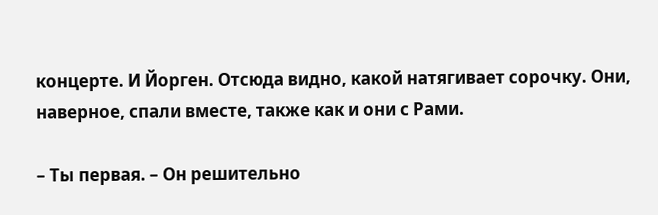концерте. И Йорген. Отсюда видно, какой натягивает сорочку. Они, наверное, спали вместе, также как и они с Рами.

– Ты первая. – Он решительно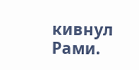кивнул Рами.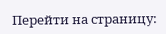Перейти на страницу: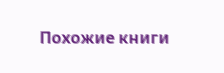Похожие книги